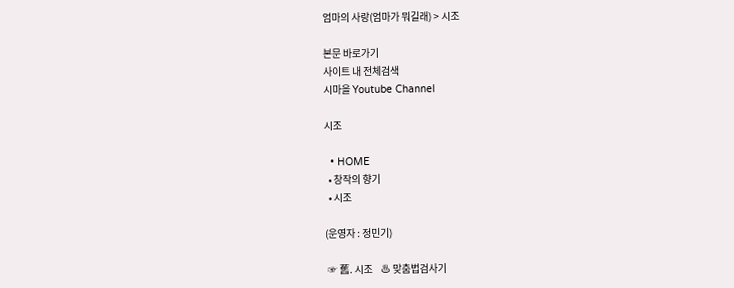엄마의 사랑(엄마가 뭐길래) > 시조

본문 바로가기
사이트 내 전체검색
시마을 Youtube Channel

시조

  • HOME
  • 창작의 향기
  • 시조

(운영자 : 정민기)

 ☞ 舊. 시조    ♨ 맞춤법검사기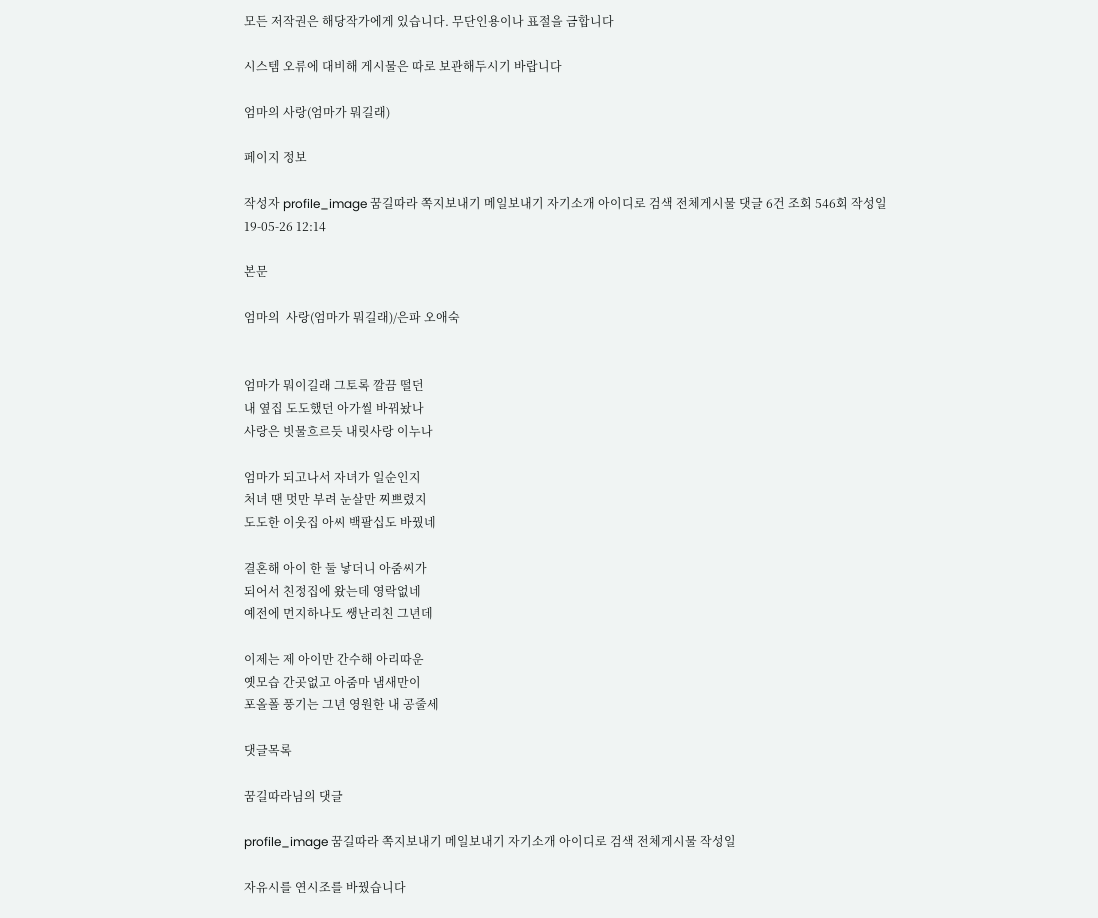모든 저작권은 해당작가에게 있습니다. 무단인용이나 표절을 금합니다

시스템 오류에 대비해 게시물은 따로 보관해두시기 바랍니다

엄마의 사랑(엄마가 뭐길래)

페이지 정보

작성자 profile_image 꿈길따라 쪽지보내기 메일보내기 자기소개 아이디로 검색 전체게시물 댓글 6건 조회 546회 작성일 19-05-26 12:14

본문

엄마의  사랑(엄마가 뭐길래)/은파 오애숙


엄마가 뭐이길래 그토록 깔끔 떨던
내 옆집 도도했던 아가씰 바꿔놨나
사랑은 빗물흐르듯 내릿사랑 이누나

엄마가 되고나서 자녀가 일순인지
처녀 땐 멋만 부려 눈살만 찌쁘렸지
도도한 이웃집 아씨 백팔십도 바꿨네

결혼해 아이 한 둘 낳더니 아줌씨가
되어서 친정집에 왔는데 영락없네
예전에 먼지하나도 쌩난리친 그년데

이제는 제 아이만 간수해 아리따운
옛모습 간곳없고 아줌마 냄새만이
포올폴 풍기는 그년 영원한 내 공줄세

댓글목록

꿈길따라님의 댓글

profile_image 꿈길따라 쪽지보내기 메일보내기 자기소개 아이디로 검색 전체게시물 작성일

자유시를 연시조를 바꿨습니다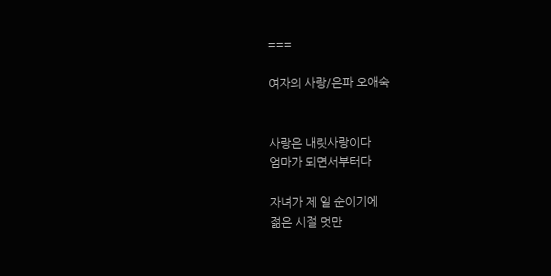===

여자의 사랑/은파 오애숙


사랑은 내릿사랑이다
엄마가 되면서부터다

자녀가 제 일 순이기에
젊은 시절 멋만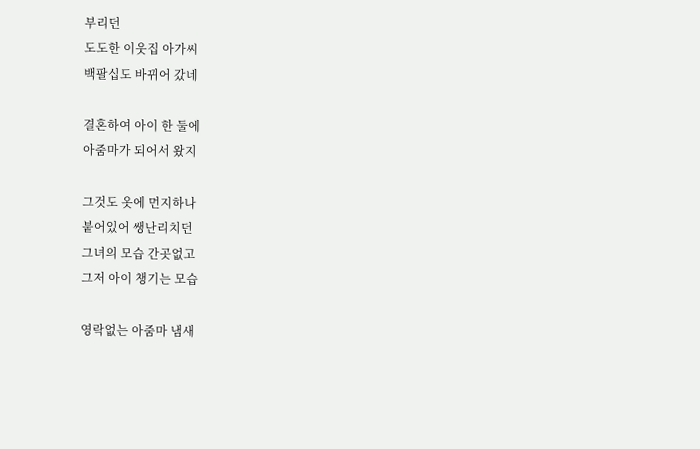부리던
도도한 이웃집 아가씨
백팔십도 바뀌어 갔네

결혼하여 아이 한 둘에
아줌마가 되어서 왔지

그것도 옷에 먼지하나
붙어있어 쌩난리치던
그녀의 모습 간곳없고
그저 아이 챙기는 모습

영락없는 아줌마 냄새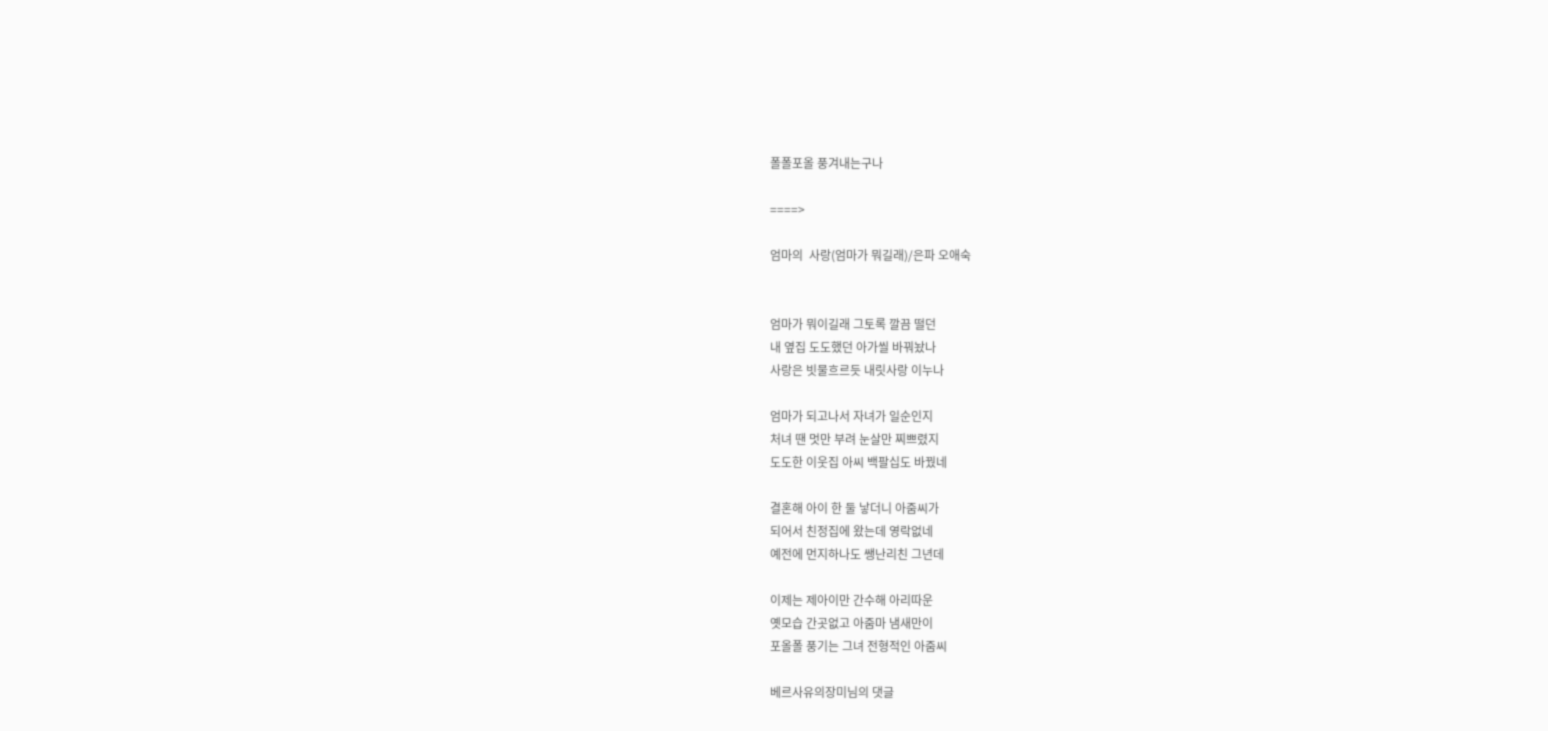폴폴포올 풍겨내는구나

====>

엄마의  사랑(엄마가 뭐길래)/은파 오애숙


엄마가 뭐이길래 그토록 깔끔 떨던
내 옆집 도도했던 아가씰 바꿔놨나
사랑은 빗물흐르듯 내릿사랑 이누나

엄마가 되고나서 자녀가 일순인지
처녀 땐 멋만 부려 눈살만 찌쁘렸지
도도한 이웃집 아씨 백팔십도 바꿨네

결혼해 아이 한 둘 낳더니 아줌씨가
되어서 친정집에 왔는데 영락없네
예전에 먼지하나도 쌩난리친 그년데

이제는 제아이만 간수해 아리따운
옛모습 간곳없고 아줌마 냄새만이
포올폴 풍기는 그녀 전형적인 아줌씨

베르사유의장미님의 댓글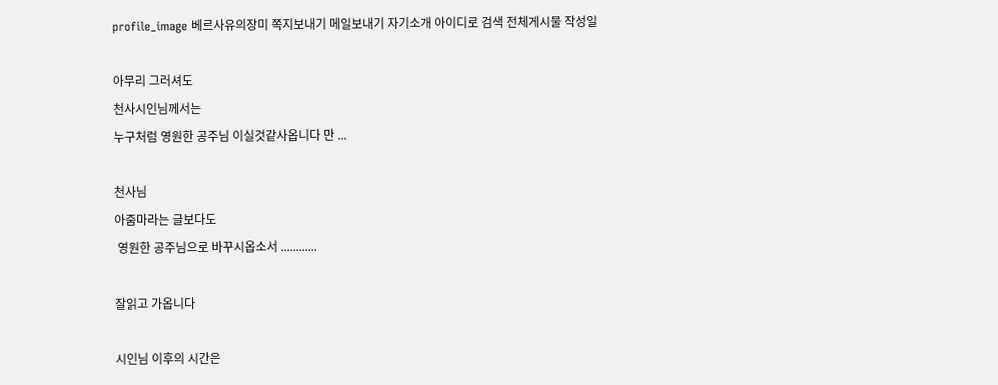profile_image 베르사유의장미 쪽지보내기 메일보내기 자기소개 아이디로 검색 전체게시물 작성일

아무리 그러셔도
천사시인님께서는
누구처럼 영원한 공주님 이실것같사옵니다 만 ...

천사님
아줌마라는 글보다도
 영원한 공주님으로 바꾸시옵소서 ............

잘읽고 가옵니다

시인님 이후의 시간은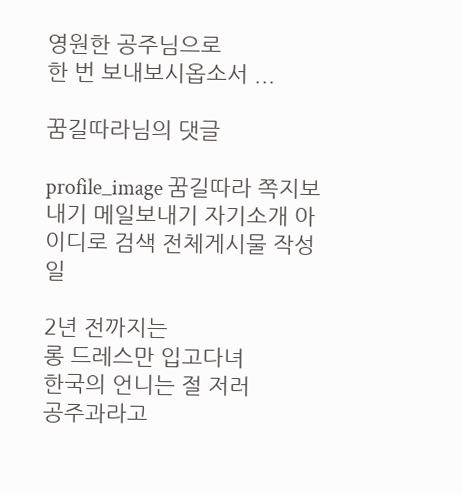영원한 공주님으로
한 번 보내보시옵소서 ...

꿈길따라님의 댓글

profile_image 꿈길따라 쪽지보내기 메일보내기 자기소개 아이디로 검색 전체게시물 작성일

2년 전까지는
롱 드레스만 입고다녀
한국의 언니는 절 저러
공주과라고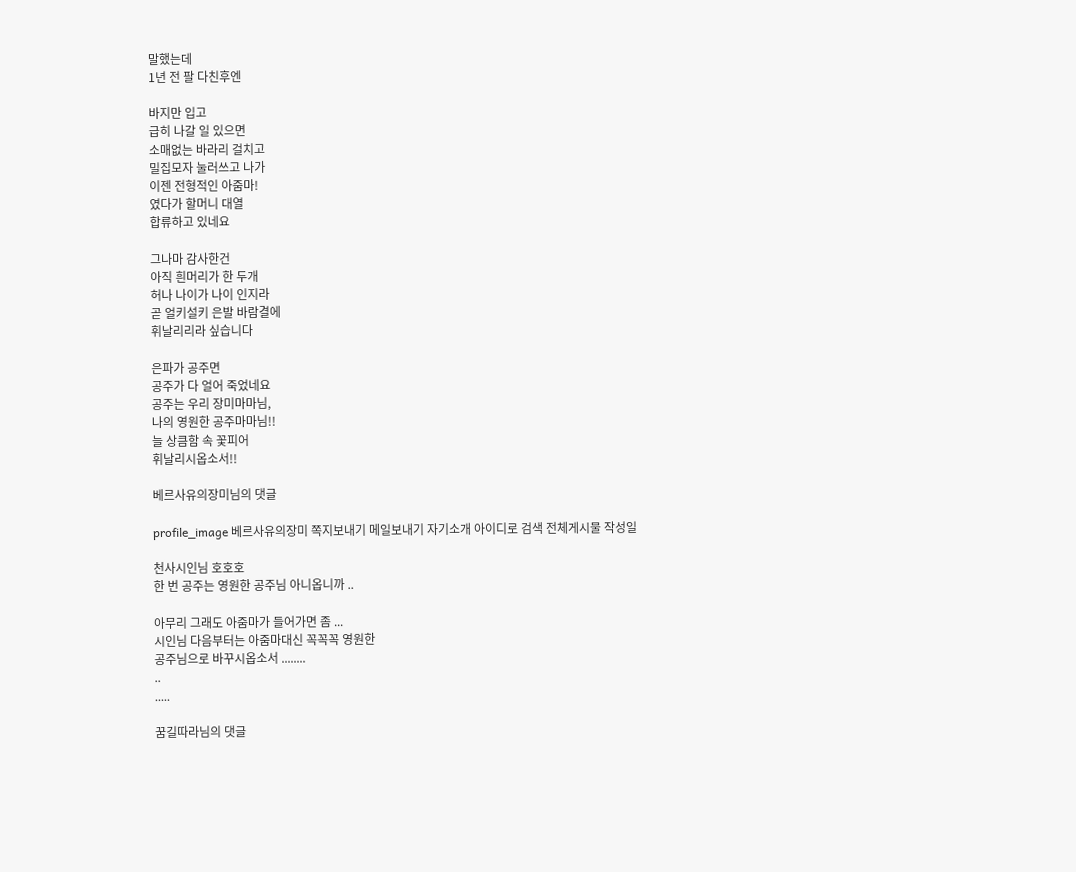말했는데
1년 전 팔 다친후엔

바지만 입고
급히 나갈 일 있으면
소매없는 바라리 걸치고
밀집모자 눌러쓰고 나가
이젠 전형적인 아줌마!
였다가 할머니 대열
합류하고 있네요

그나마 감사한건
아직 흰머리가 한 두개
허나 나이가 나이 인지라
곧 얼키설키 은발 바람결에
휘날리리라 싶습니다

은파가 공주면
공주가 다 얼어 죽었네요
공주는 우리 장미마마님,
나의 영원한 공주마마님!!
늘 상큼함 속 꽃피어
휘날리시옵소서!!

베르사유의장미님의 댓글

profile_image 베르사유의장미 쪽지보내기 메일보내기 자기소개 아이디로 검색 전체게시물 작성일

천사시인님 호호호
한 번 공주는 영원한 공주님 아니옵니까 ..

아무리 그래도 아줌마가 들어가면 좀 ...
시인님 다음부터는 아줌마대신 꼭꼭꼭 영원한
공주님으로 바꾸시옵소서 ........
..
.....

꿈길따라님의 댓글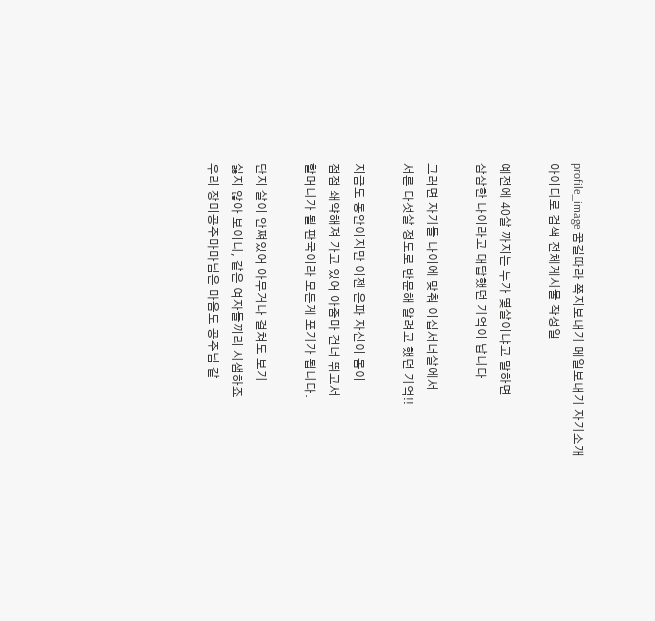profile_image 꿈길따라 쪽지보내기 메일보내기 자기소개 아이디로 검색 전체게시물 작성일

예전에 40살 까지는 누가 몇살이냐고 말하면
삼삼한 나이라고 대답했던 기억이 납니다

그러면 자기들 나이에 맞춰 이십서너살에서
서른 다섯살 정도로 반문해 알려고 했던 기억!!

지금도 동안이지만 이젠 은파 자신이 몸이
점점 쇄약해져 가고 있어 아줌마 건너 뛰고서
할머니가 될 판국이라 모든게 포기가 됩니다.

단지 살이 안쪄있어 아무거나 걸쳐도 보기
싫지 않아 보이니, 같은 여자들끼리 시샘하죠
우리 장미공주마마님은 마음도 공주님 같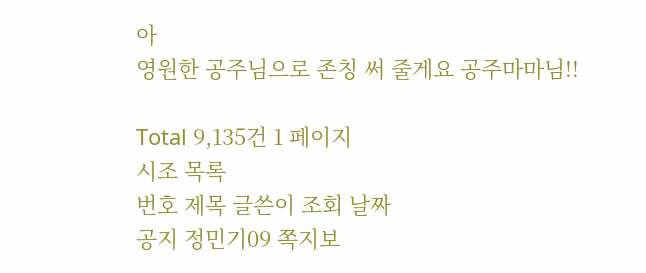아
영원한 공주님으로 존칭 써 줄게요 공주마마님!!

Total 9,135건 1 페이지
시조 목록
번호 제목 글쓴이 조회 날짜
공지 정민기09 쪽지보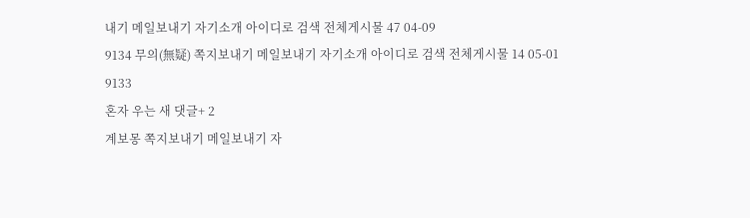내기 메일보내기 자기소개 아이디로 검색 전체게시물 47 04-09
9134 무의(無疑) 쪽지보내기 메일보내기 자기소개 아이디로 검색 전체게시물 14 05-01
9133
혼자 우는 새 댓글+ 2
계보몽 쪽지보내기 메일보내기 자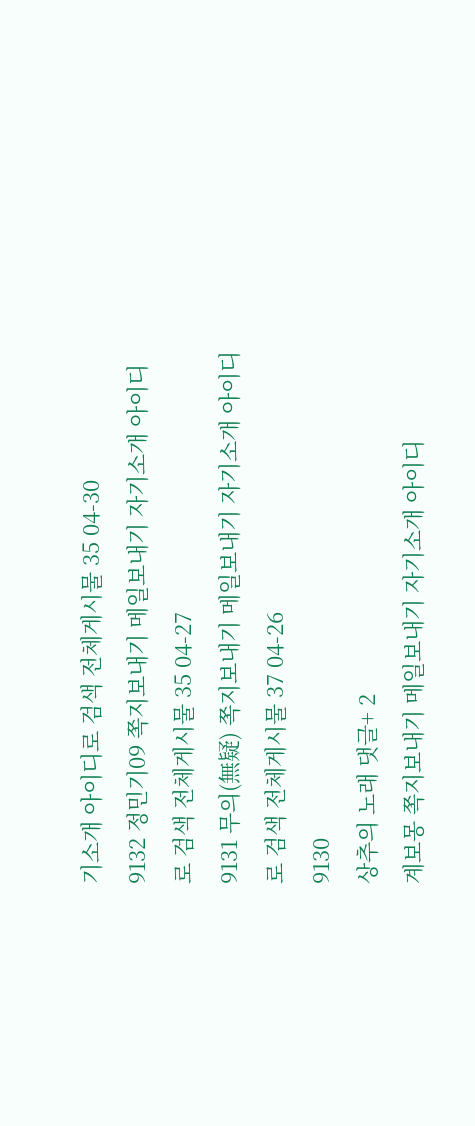기소개 아이디로 검색 전체게시물 35 04-30
9132 정민기09 쪽지보내기 메일보내기 자기소개 아이디로 검색 전체게시물 35 04-27
9131 무의(無疑) 쪽지보내기 메일보내기 자기소개 아이디로 검색 전체게시물 37 04-26
9130
상추의 노래 댓글+ 2
계보몽 쪽지보내기 메일보내기 자기소개 아이디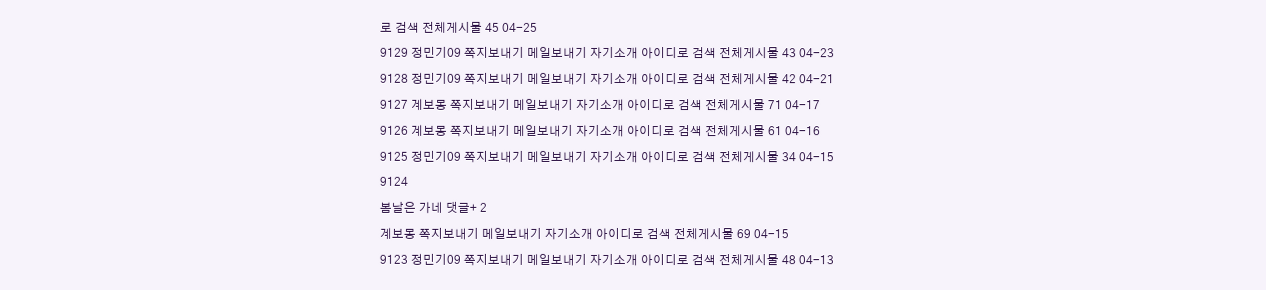로 검색 전체게시물 45 04-25
9129 정민기09 쪽지보내기 메일보내기 자기소개 아이디로 검색 전체게시물 43 04-23
9128 정민기09 쪽지보내기 메일보내기 자기소개 아이디로 검색 전체게시물 42 04-21
9127 계보몽 쪽지보내기 메일보내기 자기소개 아이디로 검색 전체게시물 71 04-17
9126 계보몽 쪽지보내기 메일보내기 자기소개 아이디로 검색 전체게시물 61 04-16
9125 정민기09 쪽지보내기 메일보내기 자기소개 아이디로 검색 전체게시물 34 04-15
9124
봄날은 가네 댓글+ 2
계보몽 쪽지보내기 메일보내기 자기소개 아이디로 검색 전체게시물 69 04-15
9123 정민기09 쪽지보내기 메일보내기 자기소개 아이디로 검색 전체게시물 48 04-13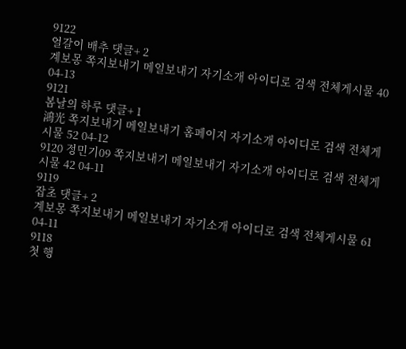9122
얼갈이 배추 댓글+ 2
계보몽 쪽지보내기 메일보내기 자기소개 아이디로 검색 전체게시물 40 04-13
9121
봄날의 하루 댓글+ 1
鴻光 쪽지보내기 메일보내기 홈페이지 자기소개 아이디로 검색 전체게시물 52 04-12
9120 정민기09 쪽지보내기 메일보내기 자기소개 아이디로 검색 전체게시물 42 04-11
9119
잡초 댓글+ 2
계보몽 쪽지보내기 메일보내기 자기소개 아이디로 검색 전체게시물 61 04-11
9118
첫 행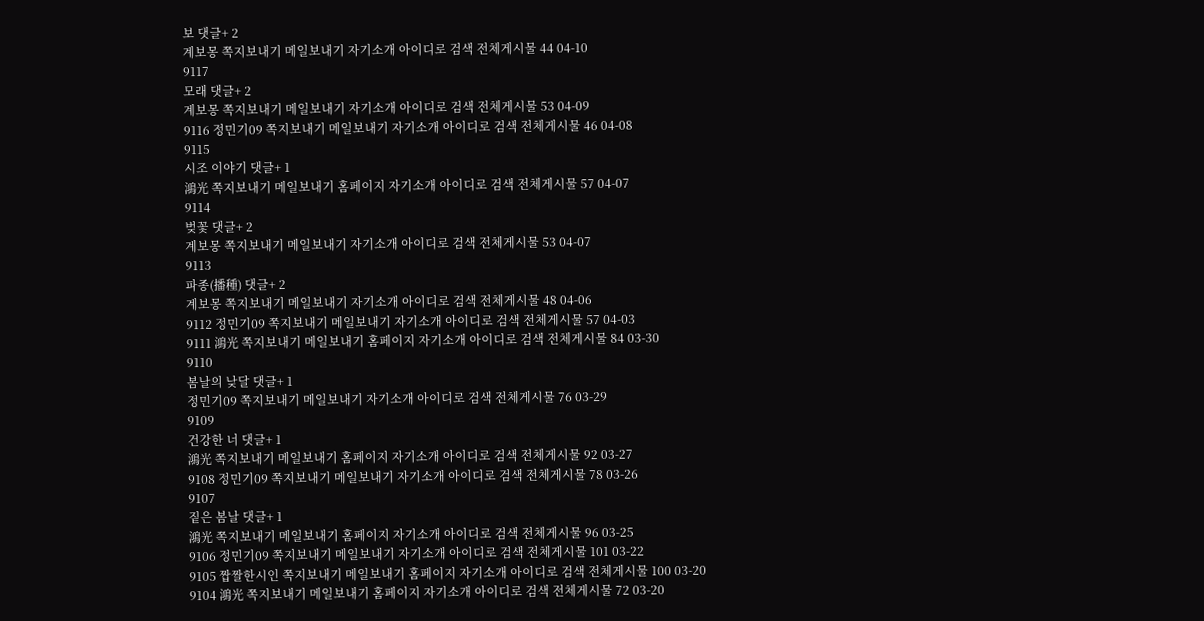보 댓글+ 2
계보몽 쪽지보내기 메일보내기 자기소개 아이디로 검색 전체게시물 44 04-10
9117
모래 댓글+ 2
계보몽 쪽지보내기 메일보내기 자기소개 아이디로 검색 전체게시물 53 04-09
9116 정민기09 쪽지보내기 메일보내기 자기소개 아이디로 검색 전체게시물 46 04-08
9115
시조 이야기 댓글+ 1
鴻光 쪽지보내기 메일보내기 홈페이지 자기소개 아이디로 검색 전체게시물 57 04-07
9114
벚꽃 댓글+ 2
계보몽 쪽지보내기 메일보내기 자기소개 아이디로 검색 전체게시물 53 04-07
9113
파종(播種) 댓글+ 2
계보몽 쪽지보내기 메일보내기 자기소개 아이디로 검색 전체게시물 48 04-06
9112 정민기09 쪽지보내기 메일보내기 자기소개 아이디로 검색 전체게시물 57 04-03
9111 鴻光 쪽지보내기 메일보내기 홈페이지 자기소개 아이디로 검색 전체게시물 84 03-30
9110
봄날의 낮달 댓글+ 1
정민기09 쪽지보내기 메일보내기 자기소개 아이디로 검색 전체게시물 76 03-29
9109
건강한 너 댓글+ 1
鴻光 쪽지보내기 메일보내기 홈페이지 자기소개 아이디로 검색 전체게시물 92 03-27
9108 정민기09 쪽지보내기 메일보내기 자기소개 아이디로 검색 전체게시물 78 03-26
9107
짙은 봄날 댓글+ 1
鴻光 쪽지보내기 메일보내기 홈페이지 자기소개 아이디로 검색 전체게시물 96 03-25
9106 정민기09 쪽지보내기 메일보내기 자기소개 아이디로 검색 전체게시물 101 03-22
9105 짭짤한시인 쪽지보내기 메일보내기 홈페이지 자기소개 아이디로 검색 전체게시물 100 03-20
9104 鴻光 쪽지보내기 메일보내기 홈페이지 자기소개 아이디로 검색 전체게시물 72 03-20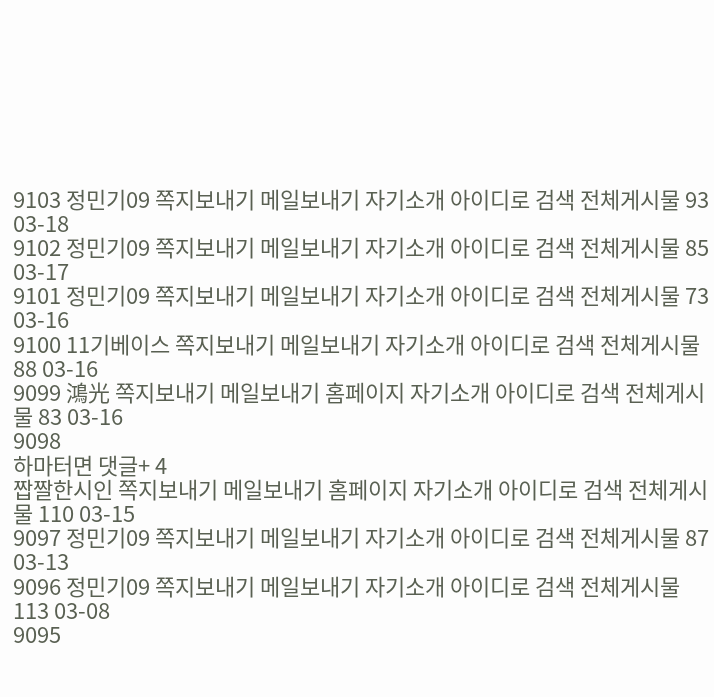9103 정민기09 쪽지보내기 메일보내기 자기소개 아이디로 검색 전체게시물 93 03-18
9102 정민기09 쪽지보내기 메일보내기 자기소개 아이디로 검색 전체게시물 85 03-17
9101 정민기09 쪽지보내기 메일보내기 자기소개 아이디로 검색 전체게시물 73 03-16
9100 11기베이스 쪽지보내기 메일보내기 자기소개 아이디로 검색 전체게시물 88 03-16
9099 鴻光 쪽지보내기 메일보내기 홈페이지 자기소개 아이디로 검색 전체게시물 83 03-16
9098
하마터면 댓글+ 4
짭짤한시인 쪽지보내기 메일보내기 홈페이지 자기소개 아이디로 검색 전체게시물 110 03-15
9097 정민기09 쪽지보내기 메일보내기 자기소개 아이디로 검색 전체게시물 87 03-13
9096 정민기09 쪽지보내기 메일보내기 자기소개 아이디로 검색 전체게시물 113 03-08
9095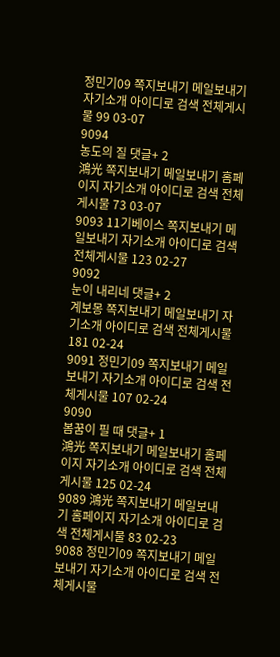정민기09 쪽지보내기 메일보내기 자기소개 아이디로 검색 전체게시물 99 03-07
9094
농도의 질 댓글+ 2
鴻光 쪽지보내기 메일보내기 홈페이지 자기소개 아이디로 검색 전체게시물 73 03-07
9093 11기베이스 쪽지보내기 메일보내기 자기소개 아이디로 검색 전체게시물 123 02-27
9092
눈이 내리네 댓글+ 2
계보몽 쪽지보내기 메일보내기 자기소개 아이디로 검색 전체게시물 181 02-24
9091 정민기09 쪽지보내기 메일보내기 자기소개 아이디로 검색 전체게시물 107 02-24
9090
봄꿈이 필 때 댓글+ 1
鴻光 쪽지보내기 메일보내기 홈페이지 자기소개 아이디로 검색 전체게시물 125 02-24
9089 鴻光 쪽지보내기 메일보내기 홈페이지 자기소개 아이디로 검색 전체게시물 83 02-23
9088 정민기09 쪽지보내기 메일보내기 자기소개 아이디로 검색 전체게시물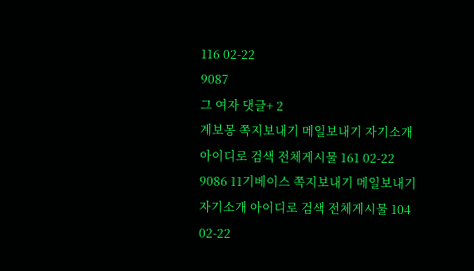116 02-22
9087
그 여자 댓글+ 2
계보몽 쪽지보내기 메일보내기 자기소개 아이디로 검색 전체게시물 161 02-22
9086 11기베이스 쪽지보내기 메일보내기 자기소개 아이디로 검색 전체게시물 104 02-22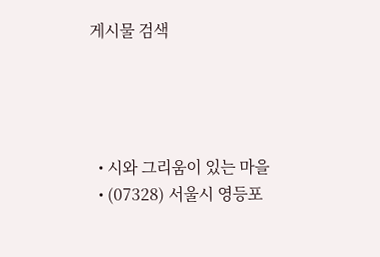게시물 검색




  • 시와 그리움이 있는 마을
  • (07328) 서울시 영등포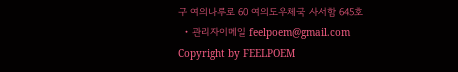구 여의나루로 60 여의도우체국 사서함 645호
  • 관리자이메일 feelpoem@gmail.com
Copyright by FEELPOEM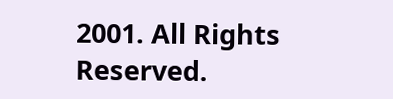2001. All Rights Reserved.